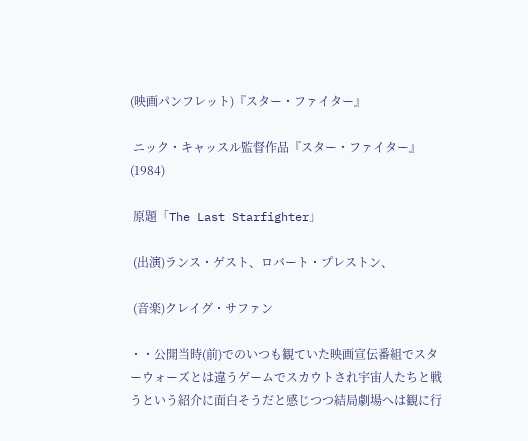(映画パンフレット)『スター・ファイター』

 ニック・キャッスル監督作品『スター・ファイター』(1984)

 原題「The Last Starfighter」

 (出演)ランス・ゲスト、ロバート・プレストン、

 (音楽)クレイグ・サファン

・・公開当時(前)でのいつも観ていた映画宣伝番組でスターウォーズとは違うゲームでスカウトされ宇宙人たちと戦うという紹介に面白そうだと感じつつ結局劇場へは観に行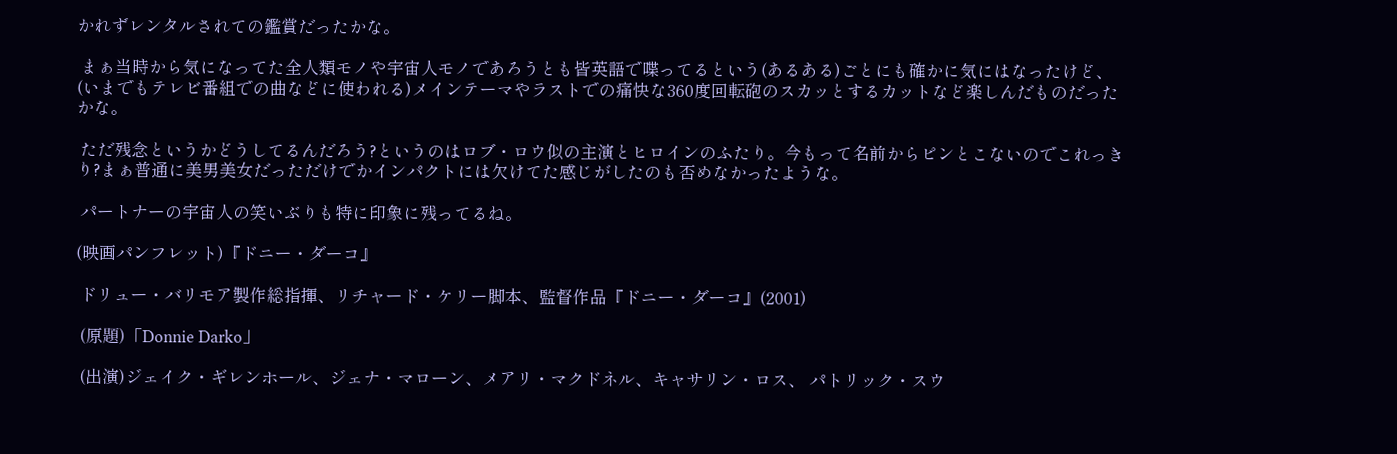かれずレンタルされての鑑賞だったかな。

 まぁ当時から気になってた全人類モノや宇宙人モノであろうとも皆英語で喋ってるという(あるある)ごとにも確かに気にはなったけど、(いまでもテレビ番組での曲などに使われる)メインテーマやラストでの痛快な360度回転砲のスカッとするカットなど楽しんだものだったかな。

 ただ残念というかどうしてるんだろう?というのはロブ・ロウ似の主演とヒロインのふたり。今もって名前からピンとこないのでこれっきり?まぁ普通に美男美女だっただけでかインパクトには欠けてた感じがしたのも否めなかったような。

 パートナーの宇宙人の笑いぶりも特に印象に残ってるね。

(映画パンフレット)『ドニー・ダーコ』

 ドリュー・バリモア製作総指揮、リチャード・ケリー脚本、監督作品『ドニー・ダーコ』(2001)

 (原題)「Donnie Darko」

 (出演)ジェイク・ギレンホール、ジェナ・マローン、メアリ・マクドネル、キャサリン・ロス、 パトリック・スウ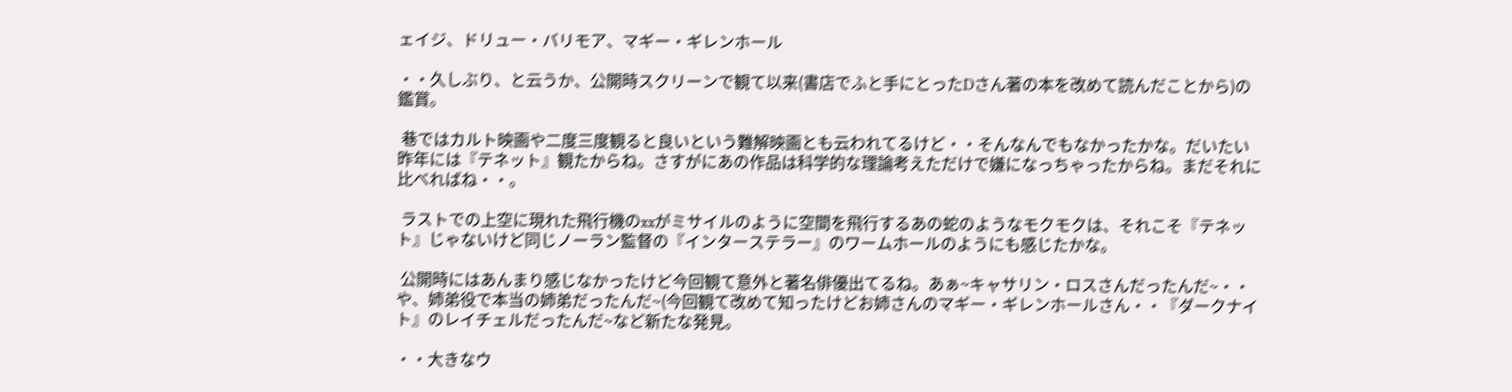ェイジ、ドリュー・バリモア、マギー・ギレンホール

・・久しぶり、と云うか、公開時スクリーンで観て以来(書店でふと手にとったDさん著の本を改めて読んだことから)の鑑賞。

 巷ではカルト映画や二度三度観ると良いという難解映画とも云われてるけど・・そんなんでもなかったかな。だいたい昨年には『テネット』観たからね。さすがにあの作品は科学的な理論考えただけで嫌になっちゃったからね。まだそれに比べればね・・。

 ラストでの上空に現れた飛行機のxxがミサイルのように空間を飛行するあの蛇のようなモクモクは、それこそ『テネット』じゃないけど同じノーラン監督の『インターステラー』のワームホールのようにも感じたかな。

 公開時にはあんまり感じなかったけど今回観て意外と著名俳優出てるね。あぁ~キャサリン・ロスさんだったんだ~・・や、姉弟役で本当の姉弟だったんだ~(今回観て改めて知ったけどお姉さんのマギー・ギレンホールさん・・『ダークナイト』のレイチェルだったんだ~など新たな発見。

・・大きなウ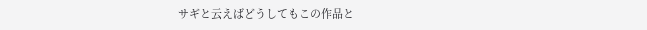サギと云えばどうしてもこの作品と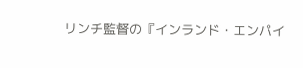リンチ監督の『インランド・エンパイ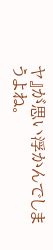ヤ』が思い浮かんでしまうよね。